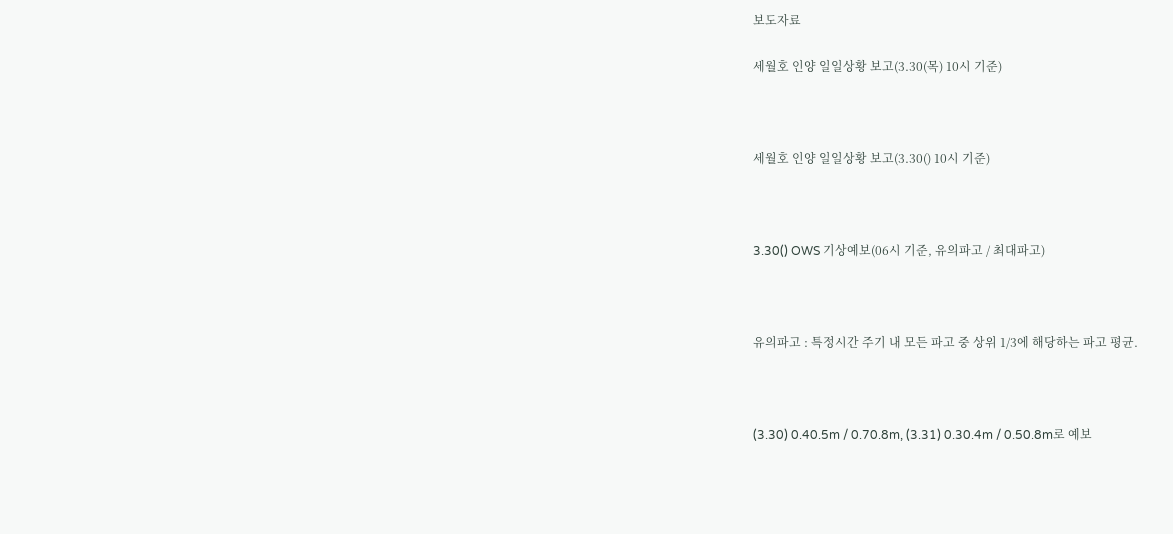보도자료

세월호 인양 일일상황 보고(3.30(목) 10시 기준)



세월호 인양 일일상황 보고(3.30() 10시 기준)



3.30() OWS 기상예보(06시 기준, 유의파고 / 최대파고)



유의파고 : 특정시간 주기 내 모든 파고 중 상위 1/3에 해당하는 파고 평균.



(3.30) 0.40.5m / 0.70.8m, (3.31) 0.30.4m / 0.50.8m로 예보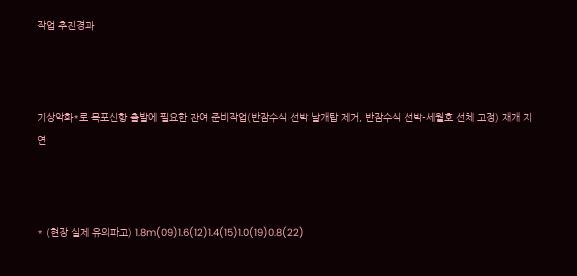작업 추진경과



기상악화*로 목포신항 출발에 필요한 잔여 준비작업(반잠수식 선박 날개탑 제거, 반잠수식 선박-세월호 선체 고정) 재개 지연



* (현장 실제 유의파고) 1.8m(09)1.6(12)1.4(15)1.0(19)0.8(22)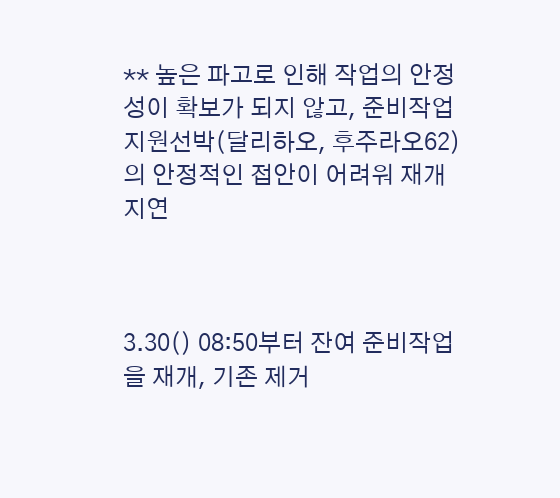** 높은 파고로 인해 작업의 안정성이 확보가 되지 않고, 준비작업 지원선박(달리하오, 후주라오62)의 안정적인 접안이 어려워 재개 지연



3.30() 08:50부터 잔여 준비작업을 재개, 기존 제거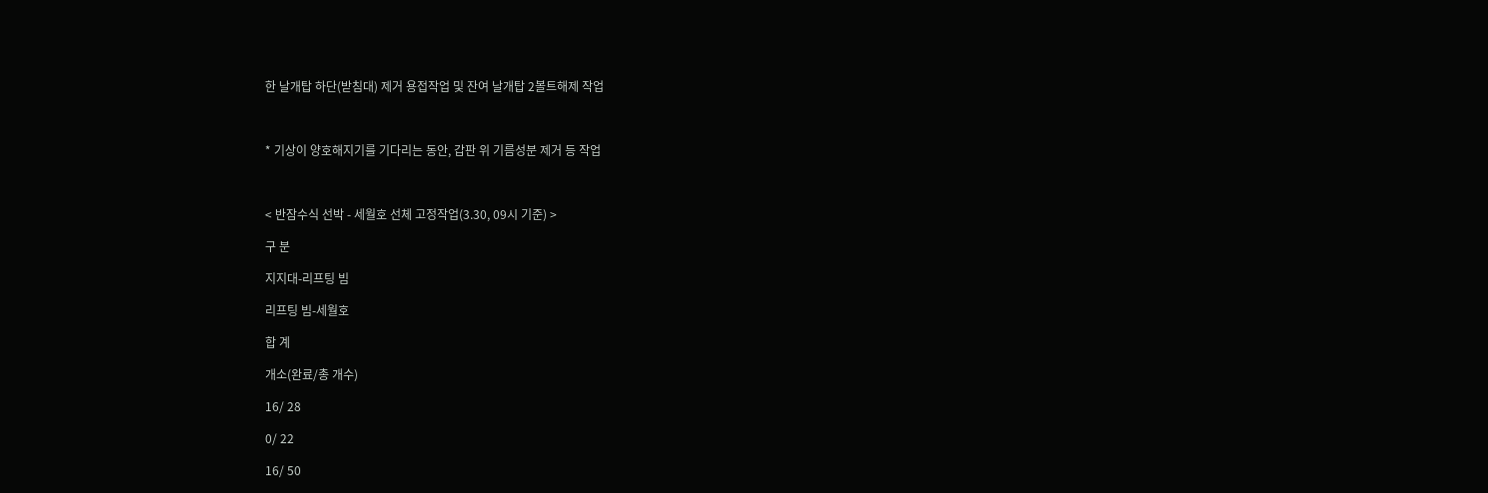한 날개탑 하단(받침대) 제거 용접작업 및 잔여 날개탑 2볼트해제 작업



* 기상이 양호해지기를 기다리는 동안, 갑판 위 기름성분 제거 등 작업



< 반잠수식 선박 - 세월호 선체 고정작업(3.30, 09시 기준) >

구 분

지지대-리프팅 빔

리프팅 빔-세월호

합 계

개소(완료/총 개수)

16/ 28

0/ 22

16/ 50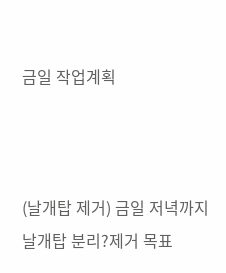금일 작업계획



(날개탑 제거) 금일 저녁까지 날개탑 분리?제거 목표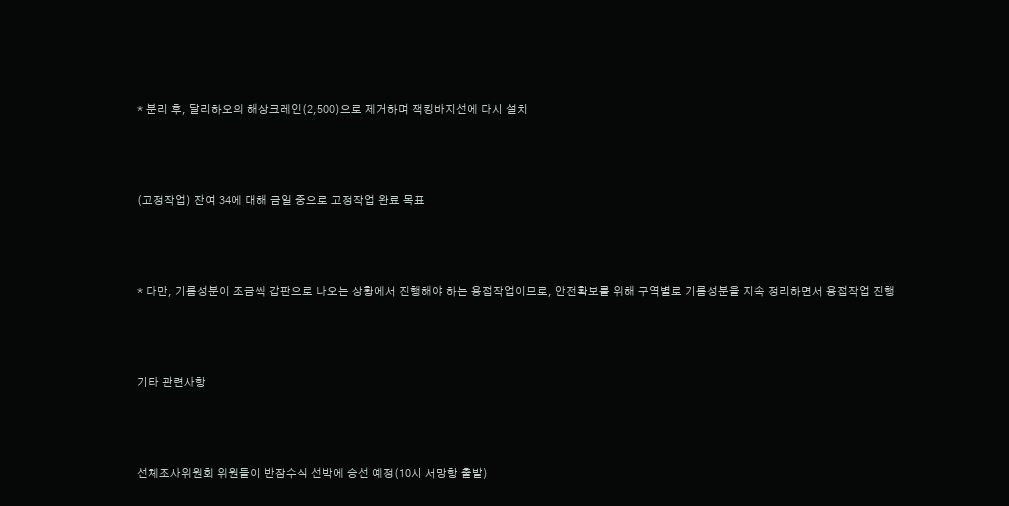* 분리 후, 달리하오의 해상크레인(2,500)으로 제거하며 잭킹바지선에 다시 설치



(고정작업) 잔여 34에 대해 금일 중으로 고정작업 완료 목표



* 다만, 기름성분이 조금씩 갑판으로 나오는 상황에서 진행해야 하는 용접작업이므로, 안전확보를 위해 구역별로 기름성분을 지속 정리하면서 용접작업 진행



기타 관련사항



선체조사위원회 위원들이 반잠수식 선박에 승선 예정(10시 서망항 출발)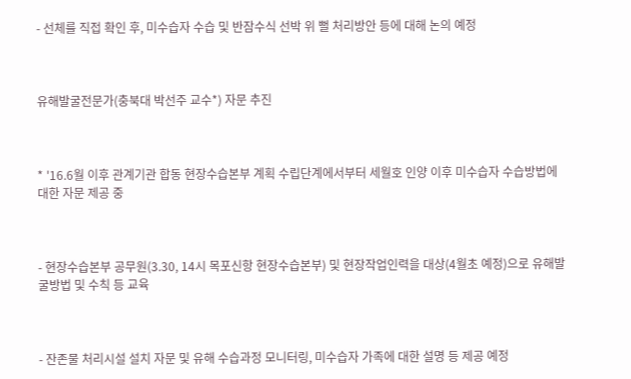- 선체를 직접 확인 후, 미수습자 수습 및 반잠수식 선박 위 뻘 처리방안 등에 대해 논의 예정



유해발굴전문가(충북대 박선주 교수*) 자문 추진



* '16.6월 이후 관계기관 합동 현장수습본부 계획 수립단계에서부터 세월호 인양 이후 미수습자 수습방법에 대한 자문 제공 중



- 현장수습본부 공무원(3.30, 14시 목포신항 현장수습본부) 및 현장작업인력을 대상(4월초 예정)으로 유해발굴방법 및 수칙 등 교육



- 잔존물 처리시설 설치 자문 및 유해 수습과정 모니터링, 미수습자 가족에 대한 설명 등 제공 예정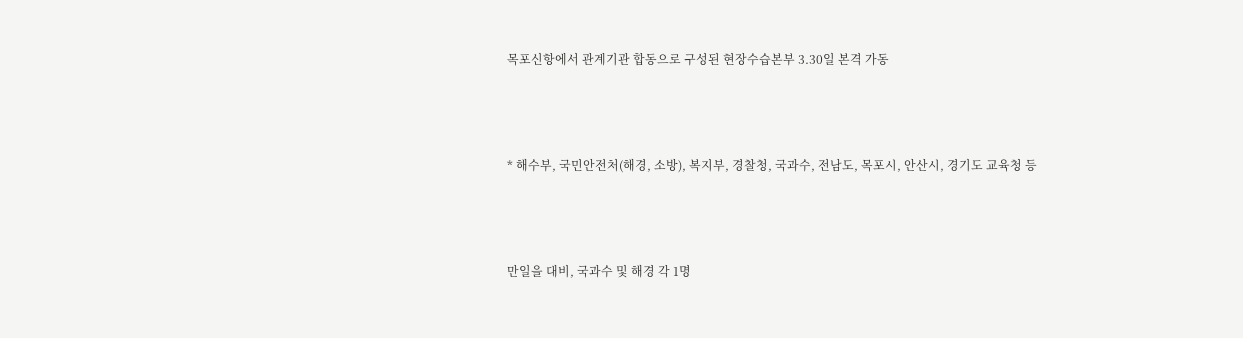목포신항에서 관계기관 합동으로 구성된 현장수습본부 3.30일 본격 가동



* 해수부, 국민안전처(해경, 소방), 복지부, 경찰청, 국과수, 전남도, 목포시, 안산시, 경기도 교육청 등



만일을 대비, 국과수 및 해경 각 1명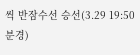씩 반잠수선 승선(3.29 19:50분경)